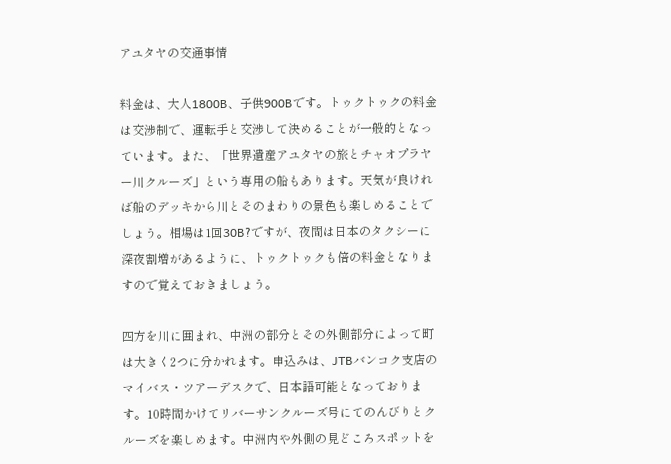アユタヤの交通事情

料金は、大人1800B、子供900Bです。トゥクトゥクの料金は交渉制で、運転手と交渉して決めることが一般的となっています。また、「世界遺産アユタヤの旅とチャオプラヤー川クルーズ」という専用の船もあります。天気が良ければ船のデッキから川とそのまわりの景色も楽しめることでしょう。相場は1回30B?ですが、夜間は日本のタクシーに深夜割増があるように、トゥクトゥクも倍の料金となりますので覚えておきましょう。

四方を川に囲まれ、中洲の部分とその外側部分によって町は大きく2つに分かれます。申込みは、JTBバンコク支店のマイバス・ツアーデスクで、日本語可能となっております。10時間かけてリバーサンクルーズ号にてのんびりとクルーズを楽しめます。中洲内や外側の見どころスポットを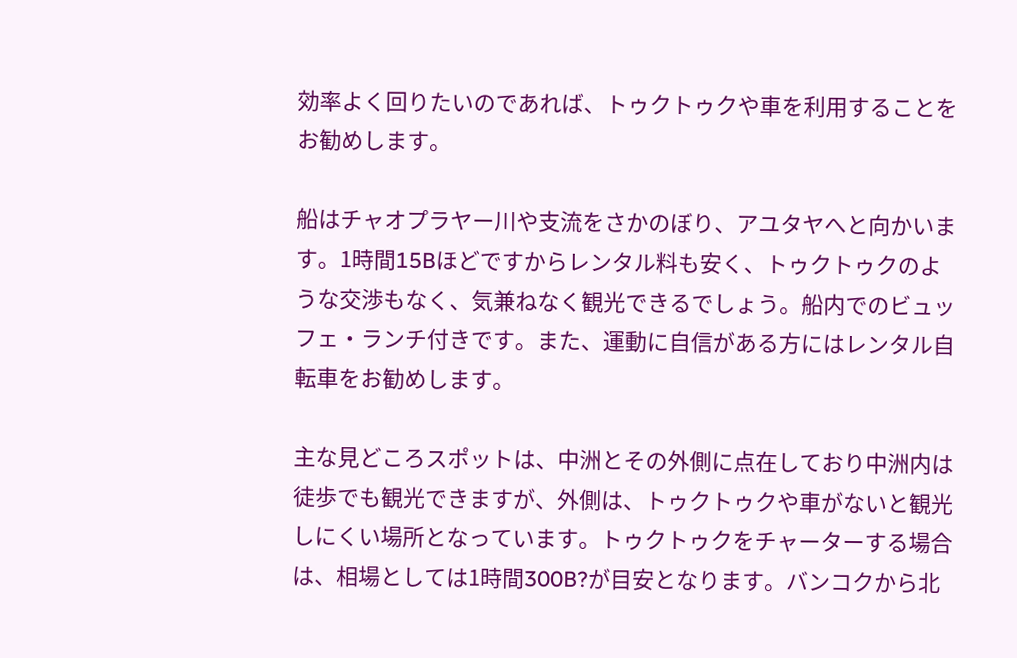効率よく回りたいのであれば、トゥクトゥクや車を利用することをお勧めします。

船はチャオプラヤー川や支流をさかのぼり、アユタヤへと向かいます。1時間15Bほどですからレンタル料も安く、トゥクトゥクのような交渉もなく、気兼ねなく観光できるでしょう。船内でのビュッフェ・ランチ付きです。また、運動に自信がある方にはレンタル自転車をお勧めします。

主な見どころスポットは、中洲とその外側に点在しており中洲内は徒歩でも観光できますが、外側は、トゥクトゥクや車がないと観光しにくい場所となっています。トゥクトゥクをチャーターする場合は、相場としては1時間300B?が目安となります。バンコクから北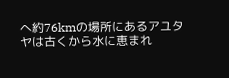へ約76kmの場所にあるアユタヤは古くから水に恵まれ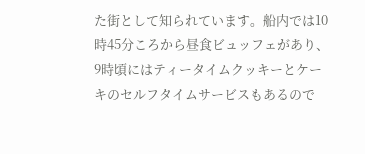た街として知られています。船内では10時45分ころから昼食ビュッフェがあり、9時頃にはティータイムクッキーとケーキのセルフタイムサービスもあるので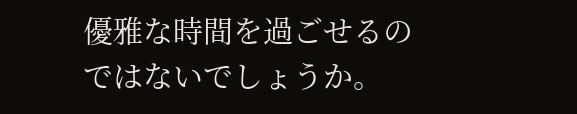優雅な時間を過ごせるのではないでしょうか。